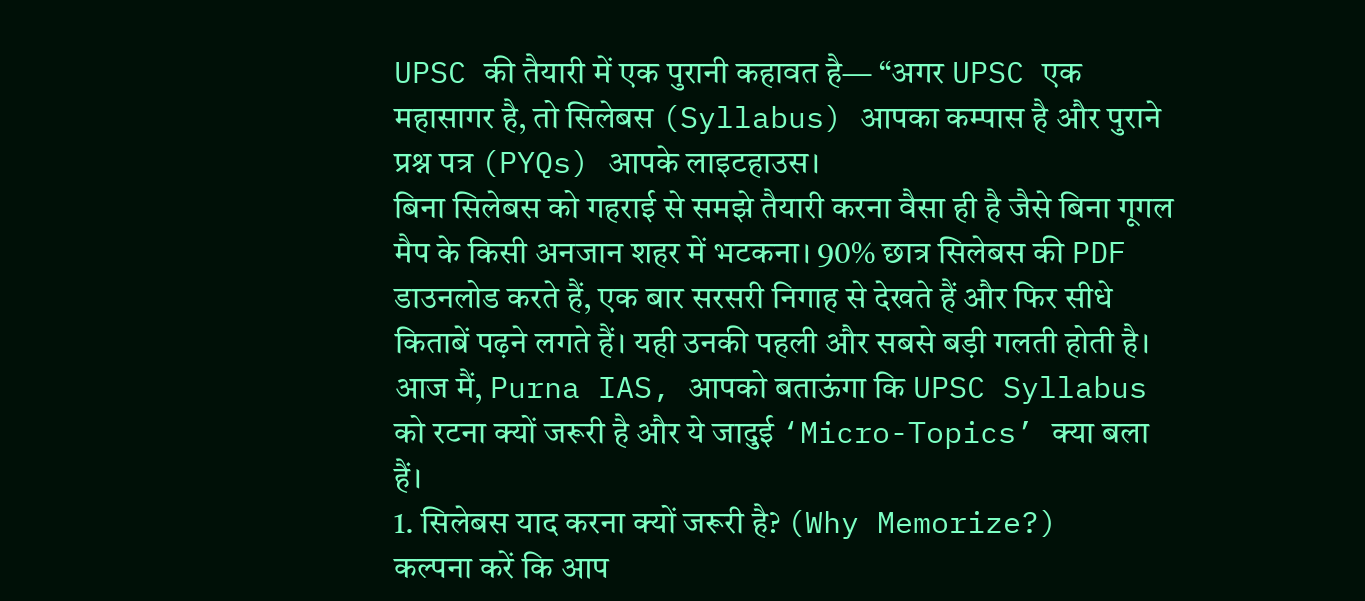UPSC की तैयारी में एक पुरानी कहावत है— “अगर UPSC एक महासागर है, तो सिलेबस (Syllabus) आपका कम्पास है और पुराने प्रश्न पत्र (PYQs) आपके लाइटहाउस।
बिना सिलेबस को गहराई से समझे तैयारी करना वैसा ही है जैसे बिना गूगल मैप के किसी अनजान शहर में भटकना। 90% छात्र सिलेबस की PDF डाउनलोड करते हैं, एक बार सरसरी निगाह से देखते हैं और फिर सीधे किताबें पढ़ने लगते हैं। यही उनकी पहली और सबसे बड़ी गलती होती है।
आज मैं, Purna IAS, आपको बताऊंगा कि UPSC Syllabus को रटना क्यों जरूरी है और ये जादुई ‘Micro-Topics’ क्या बला हैं।
1. सिलेबस याद करना क्यों जरूरी है? (Why Memorize?)
कल्पना करें कि आप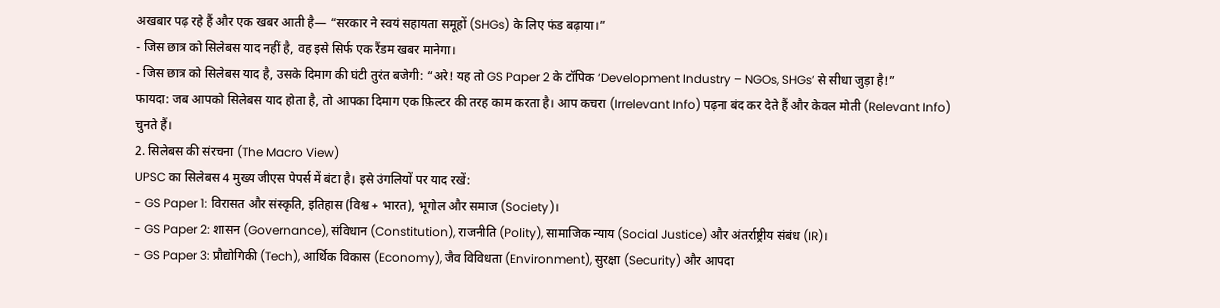अखबार पढ़ रहे हैं और एक खबर आती है— “सरकार ने स्वयं सहायता समूहों (SHGs) के लिए फंड बढ़ाया।”
- जिस छात्र को सिलेबस याद नहीं है, वह इसे सिर्फ एक रैंडम खबर मानेगा।
- जिस छात्र को सिलेबस याद है, उसके दिमाग की घंटी तुरंत बजेगी: “अरे! यह तो GS Paper 2 के टॉपिक ‘Development Industry – NGOs, SHGs’ से सीधा जुड़ा है!”
फायदा: जब आपको सिलेबस याद होता है, तो आपका दिमाग एक फ़िल्टर की तरह काम करता है। आप कचरा (Irrelevant Info) पढ़ना बंद कर देते हैं और केवल मोती (Relevant Info) चुनते हैं।
2. सिलेबस की संरचना (The Macro View)
UPSC का सिलेबस 4 मुख्य जीएस पेपर्स में बंटा है। इसे उंगलियों पर याद रखें:
- GS Paper 1: विरासत और संस्कृति, इतिहास (विश्व + भारत), भूगोल और समाज (Society)।
- GS Paper 2: शासन (Governance), संविधान (Constitution), राजनीति (Polity), सामाजिक न्याय (Social Justice) और अंतर्राष्ट्रीय संबंध (IR)।
- GS Paper 3: प्रौद्योगिकी (Tech), आर्थिक विकास (Economy), जैव विविधता (Environment), सुरक्षा (Security) और आपदा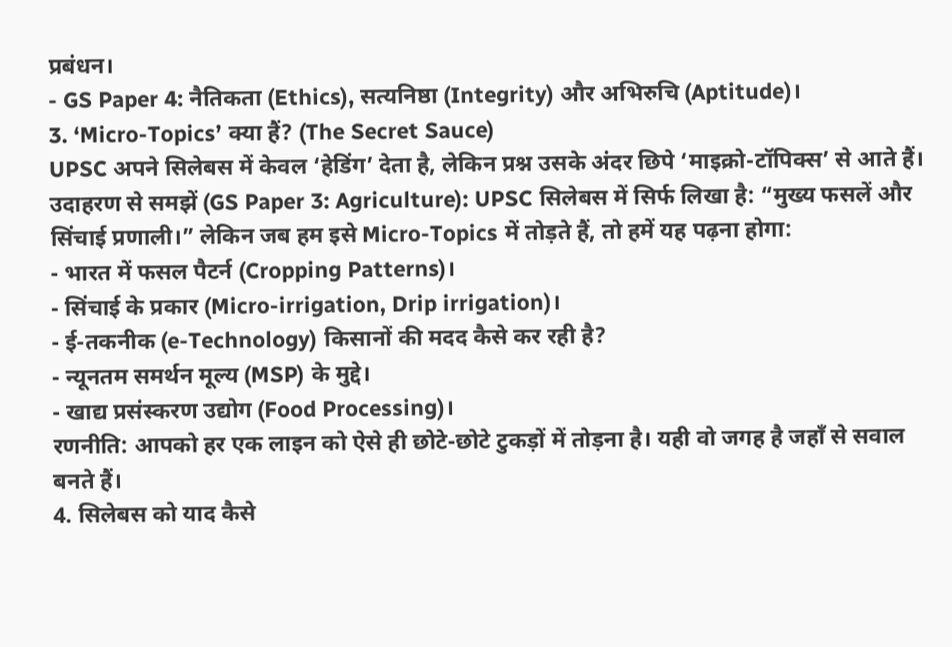प्रबंधन।
- GS Paper 4: नैतिकता (Ethics), सत्यनिष्ठा (Integrity) और अभिरुचि (Aptitude)।
3. ‘Micro-Topics’ क्या हैं? (The Secret Sauce)
UPSC अपने सिलेबस में केवल ‘हेडिंग’ देता है, लेकिन प्रश्न उसके अंदर छिपे ‘माइक्रो-टॉपिक्स’ से आते हैं।
उदाहरण से समझें (GS Paper 3: Agriculture): UPSC सिलेबस में सिर्फ लिखा है: “मुख्य फसलें और सिंचाई प्रणाली।” लेकिन जब हम इसे Micro-Topics में तोड़ते हैं, तो हमें यह पढ़ना होगा:
- भारत में फसल पैटर्न (Cropping Patterns)।
- सिंचाई के प्रकार (Micro-irrigation, Drip irrigation)।
- ई-तकनीक (e-Technology) किसानों की मदद कैसे कर रही है?
- न्यूनतम समर्थन मूल्य (MSP) के मुद्दे।
- खाद्य प्रसंस्करण उद्योग (Food Processing)।
रणनीति: आपको हर एक लाइन को ऐसे ही छोटे-छोटे टुकड़ों में तोड़ना है। यही वो जगह है जहाँ से सवाल बनते हैं।
4. सिलेबस को याद कैसे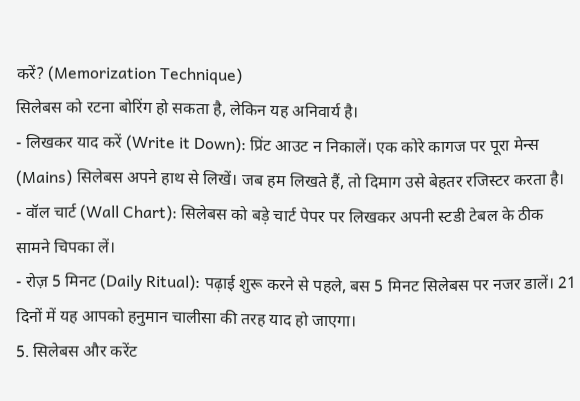करें? (Memorization Technique)
सिलेबस को रटना बोरिंग हो सकता है, लेकिन यह अनिवार्य है।
- लिखकर याद करें (Write it Down): प्रिंट आउट न निकालें। एक कोरे कागज पर पूरा मेन्स (Mains) सिलेबस अपने हाथ से लिखें। जब हम लिखते हैं, तो दिमाग उसे बेहतर रजिस्टर करता है।
- वॉल चार्ट (Wall Chart): सिलेबस को बड़े चार्ट पेपर पर लिखकर अपनी स्टडी टेबल के ठीक सामने चिपका लें।
- रोज़ 5 मिनट (Daily Ritual): पढ़ाई शुरू करने से पहले, बस 5 मिनट सिलेबस पर नजर डालें। 21 दिनों में यह आपको हनुमान चालीसा की तरह याद हो जाएगा।
5. सिलेबस और करेंट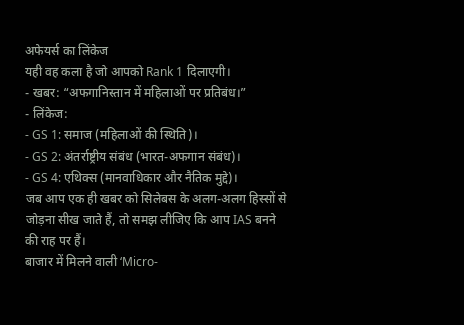अफेयर्स का लिंकेज
यही वह कला है जो आपको Rank 1 दिलाएगी।
- खबर: “अफगानिस्तान में महिलाओं पर प्रतिबंध।”
- लिंकेज:
- GS 1: समाज (महिलाओं की स्थिति)।
- GS 2: अंतर्राष्ट्रीय संबंध (भारत-अफगान संबंध)।
- GS 4: एथिक्स (मानवाधिकार और नैतिक मुद्दे)।
जब आप एक ही खबर को सिलेबस के अलग-अलग हिस्सों से जोड़ना सीख जाते हैं, तो समझ लीजिए कि आप IAS बनने की राह पर हैं।
बाजार में मिलने वाली ‘Micro-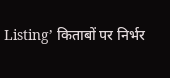Listing’ किताबों पर निर्भर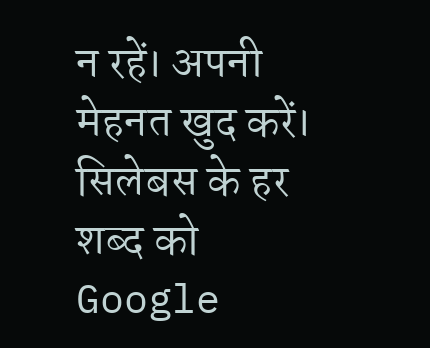न रहें। अपनी मेहनत खुद करें। सिलेबस के हर शब्द को Google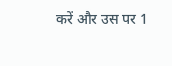करें और उस पर 1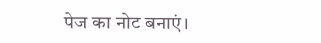पेज का नोट बनाएं।